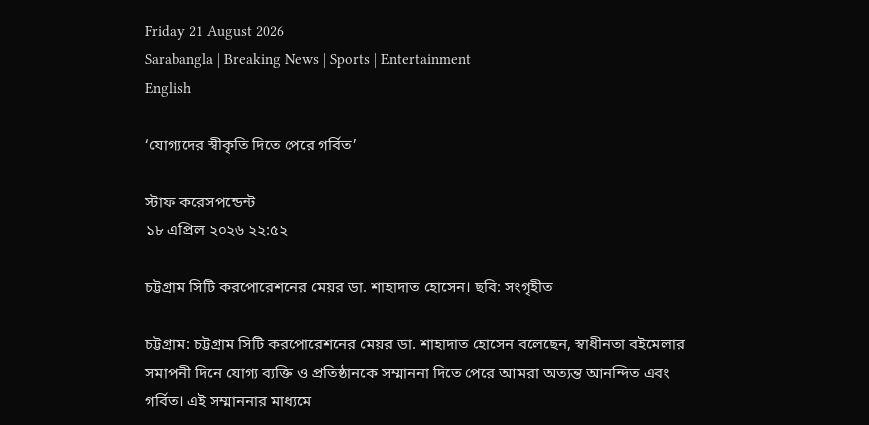Friday 21 August 2026
Sarabangla | Breaking News | Sports | Entertainment
English

‘যোগ্যদের স্বীকৃতি দিতে পেরে গর্বিত’

স্টাফ করেসপন্ডেন্ট
১৮ এপ্রিল ২০২৬ ২২:৫২

চট্টগ্রাম সিটি করপোরেশনের মেয়র ডা. শাহাদাত হোসেন। ছবি: সংগৃহীত

চট্টগ্রাম: চট্টগ্রাম সিটি করপোরেশনের মেয়র ডা. শাহাদাত হোসেন বলেছেন, স্বাধীনতা বইমেলার সমাপনী দিনে যোগ্য ব্যক্তি ও প্রতিষ্ঠানকে সম্মাননা দিতে পেরে আমরা অত্যন্ত আনন্দিত এবং গর্বিত। এই সম্মাননার মাধ্যমে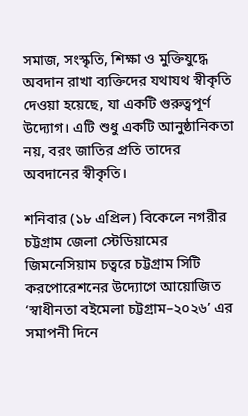সমাজ, সংস্কৃতি, শিক্ষা ও মুক্তিযুদ্ধে অবদান রাখা ব্যক্তিদের যথাযথ স্বীকৃতি দেওয়া হয়েছে, যা একটি গুরুত্বপূর্ণ উদ্যোগ। এটি শুধু একটি আনুষ্ঠানিকতা নয়, বরং জাতির প্রতি তাদের অবদানের স্বীকৃতি।

শনিবার (১৮ এপ্রিল) বিকেলে নগরীর চট্টগ্রাম জেলা স্টেডিয়ামের জিমনেসিয়াম চত্বরে চট্টগ্রাম সিটি করপোরেশনের উদ্যোগে আয়োজিত ‘স্বাধীনতা বইমেলা চট্টগ্রাম–২০২৬’ এর সমাপনী দিনে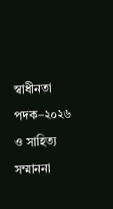স্বাধীনতা পদক–২০২৬ ও সাহিত্য সম্মাননা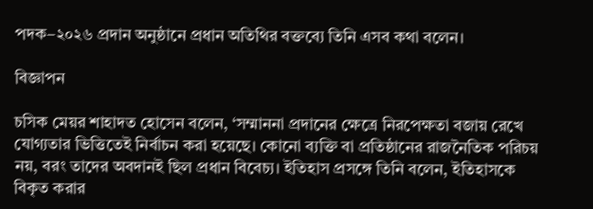পদক–২০২৬ প্রদান অনুষ্ঠানে প্রধান অতিথির বক্তব্যে তিনি এসব কথা বলেন।

বিজ্ঞাপন

চসিক মেয়র শাহাদত হোসেন বলেন, ‘সম্মাননা প্রদানের ক্ষেত্রে নিরপেক্ষতা বজায় রেখে যোগ্যতার ভিত্তিতেই নির্বাচন করা হয়েছে। কোনো ব্যক্তি বা প্রতিষ্ঠানের রাজনৈতিক পরিচয় নয়, বরং তাদের অবদানই ছিল প্রধান বিবেচ্য। ইতিহাস প্রসঙ্গে তিনি বলেন, ইতিহাসকে বিকৃত করার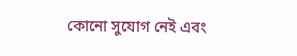কোনো সুযোগ নেই এবং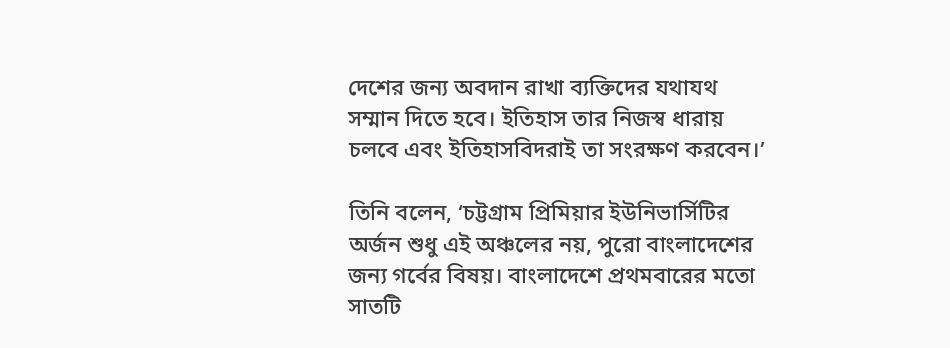দেশের জন্য অবদান রাখা ব্যক্তিদের যথাযথ সম্মান দিতে হবে। ইতিহাস তার নিজস্ব ধারায় চলবে এবং ইতিহাসবিদরাই তা সংরক্ষণ করবেন।’

তিনি বলেন, ‘চট্টগ্রাম প্রিমিয়ার ইউনিভার্সিটির অর্জন শুধু এই অঞ্চলের নয়, পুরো বাংলাদেশের জন্য গর্বের বিষয়। বাংলাদেশে প্রথমবারের মতো সাতটি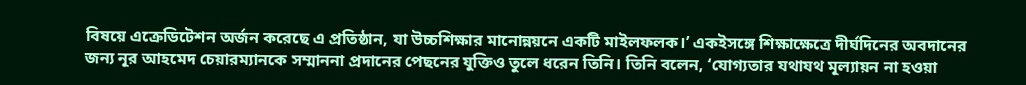বিষয়ে এক্রেডিটেশন অর্জন করেছে এ প্রতিষ্ঠান, যা উচ্চশিক্ষার মানোন্নয়নে একটি মাইলফলক।’ একইসঙ্গে শিক্ষাক্ষেত্রে দীর্ঘদিনের অবদানের জন্য নূর আহমেদ চেয়ারম্যানকে সম্মাননা প্রদানের পেছনের যুক্তিও তুলে ধরেন তিনি। তিনি বলেন, ‘যোগ্যতার যথাযথ মূল্যায়ন না হওয়া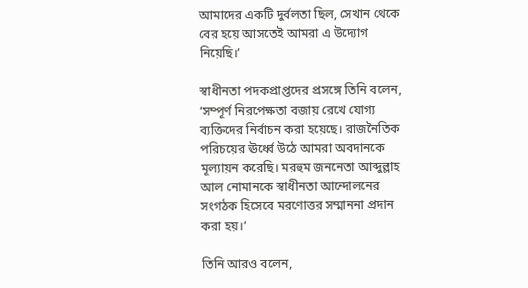আমাদের একটি দুর্বলতা ছিল, সেখান থেকে বের হয়ে আসতেই আমরা এ উদ্যোগ নিয়েছি।’

স্বাধীনতা পদকপ্রাপ্তদের প্রসঙ্গে তিনি বলেন, ‘সম্পূর্ণ নিরপেক্ষতা বজায় রেখে যোগ্য ব্যক্তিদের নির্বাচন করা হয়েছে। রাজনৈতিক পরিচয়ের ঊর্ধ্বে উঠে আমরা অবদানকে মূল্যায়ন করেছি। মরহুম জননেতা আব্দুল্লাহ আল নোমানকে স্বাধীনতা আন্দোলনের সংগঠক হিসেবে মরণোত্তর সম্মাননা প্রদান করা হয়।’

তিনি আরও বলেন,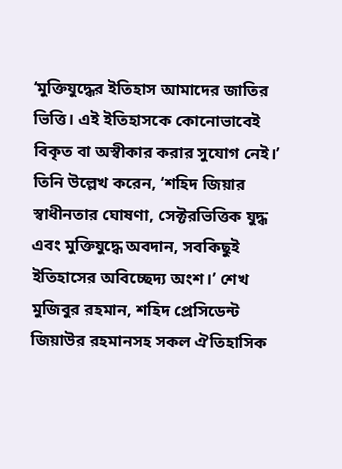‘মুক্তিযুদ্ধের ইতিহাস আমাদের জাতির ভিত্তি। এই ইতিহাসকে কোনোভাবেই বিকৃত বা অস্বীকার করার সুযোগ নেই।’ তিনি উল্লেখ করেন, ‘শহিদ জিয়ার স্বাধীনতার ঘোষণা, সেক্টরভিত্তিক যুদ্ধ এবং মুক্তিযুদ্ধে অবদান, সবকিছুই ইতিহাসের অবিচ্ছেদ্য অংশ।’ শেখ মুজিবুর রহমান, শহিদ প্রেসিডেন্ট জিয়াউর রহমানসহ সকল ঐতিহাসিক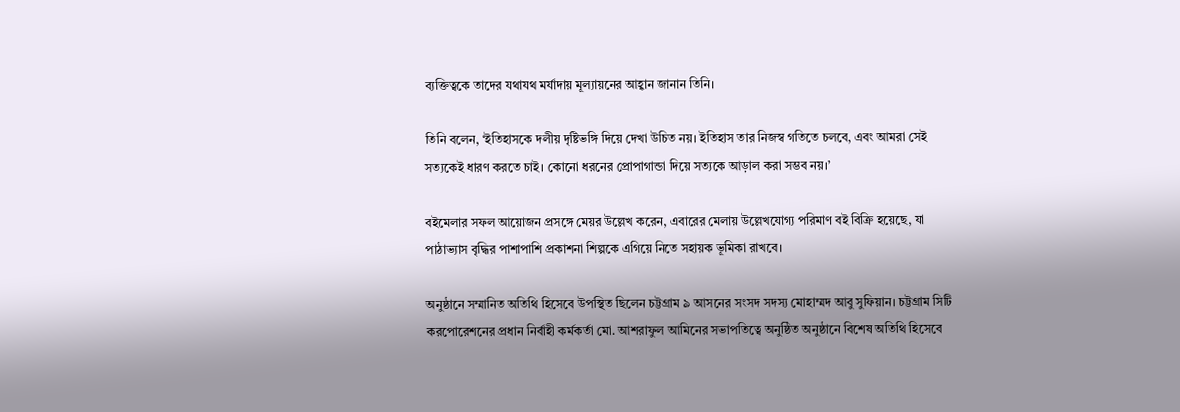ব্যক্তিত্বকে তাদের যথাযথ মর্যাদায় মূল্যায়নের আহ্বান জানান তিনি।

তিনি বলেন, ‘ইতিহাসকে দলীয় দৃষ্টিভঙ্গি দিয়ে দেখা উচিত নয়। ইতিহাস তার নিজস্ব গতিতে চলবে, এবং আমরা সেই সত্যকেই ধারণ করতে চাই। কোনো ধরনের প্রোপাগান্ডা দিয়ে সত্যকে আড়াল করা সম্ভব নয়।’

বইমেলার সফল আয়োজন প্রসঙ্গে মেয়র উল্লেখ করেন, এবারের মেলায় উল্লেখযোগ্য পরিমাণ বই বিক্রি হয়েছে, যা পাঠাভ্যাস বৃদ্ধির পাশাপাশি প্রকাশনা শিল্পকে এগিয়ে নিতে সহায়ক ভূমিকা রাখবে।

অনুষ্ঠানে সম্মানিত অতিথি হিসেবে উপস্থিত ছিলেন চট্টগ্রাম ৯ আসনের সংসদ সদস্য মোহাম্মদ আবু সুফিয়ান। চট্টগ্রাম সিটি করপোরেশনের প্রধান নির্বাহী কর্মকর্তা মো. আশরাফুল আমিনের সভাপতিত্বে অনুষ্ঠিত অনুষ্ঠানে বিশেষ অতিথি হিসেবে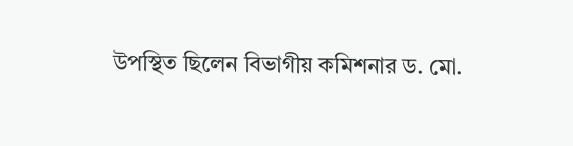উপস্থিত ছিলেন বিভাগীয় কমিশনার ড. মো.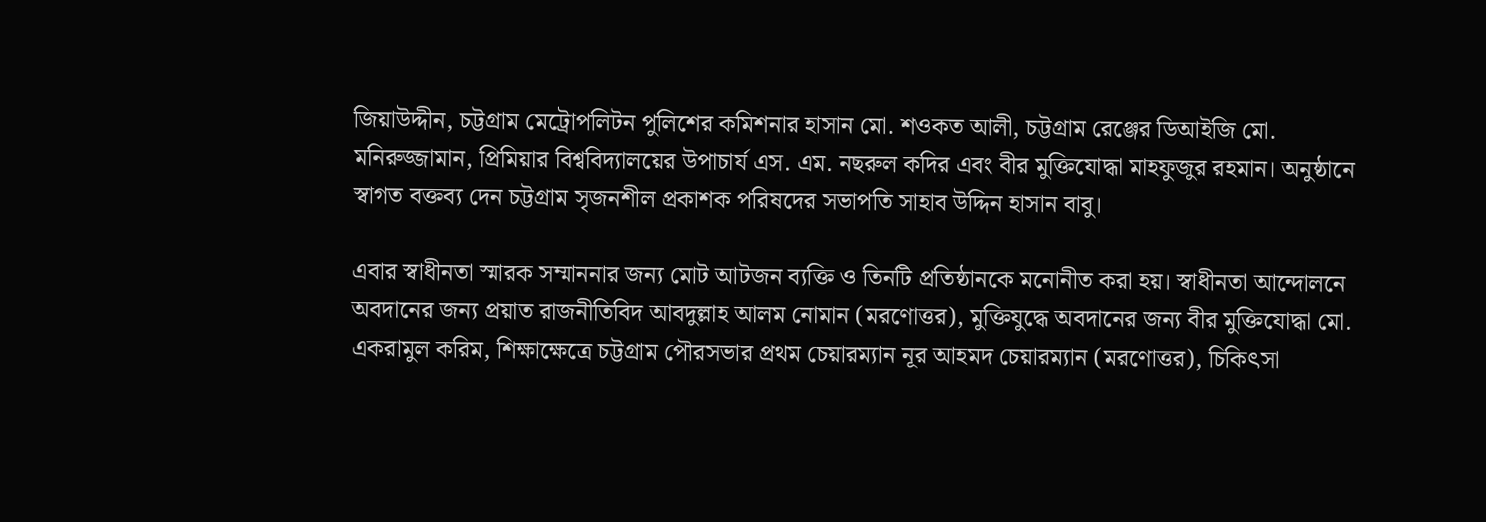জিয়াউদ্দীন, চট্টগ্রাম মেট্রোপলিটন পুলিশের কমিশনার হাসান মো. শওকত আলী, চট্টগ্রাম রেঞ্জের ডিআইজি মো. মনিরুজ্জামান, প্রিমিয়ার বিশ্ববিদ্যালয়ের উপাচার্য এস. এম. নছরুল কদির এবং বীর মুক্তিযোদ্ধা মাহফুজুর রহমান। অনুষ্ঠানে স্বাগত বক্তব্য দেন চট্টগ্রাম সৃজনশীল প্রকাশক পরিষদের সভাপতি সাহাব উদ্দিন হাসান বাবু।

এবার স্বাধীনতা স্মারক সম্মাননার জন্য মোট আটজন ব্যক্তি ও তিনটি প্রতিষ্ঠানকে মনোনীত করা হয়। স্বাধীনতা আন্দোলনে অবদানের জন্য প্রয়াত রাজনীতিবিদ আবদুল্লাহ আলম নোমান (মরণোত্তর), মুক্তিযুদ্ধে অবদানের জন্য বীর মুক্তিযোদ্ধা মো. একরামুল করিম, শিক্ষাক্ষেত্রে চট্টগ্রাম পৌরসভার প্রথম চেয়ারম্যান নূর আহমদ চেয়ারম্যান (মরণোত্তর), চিকিৎসা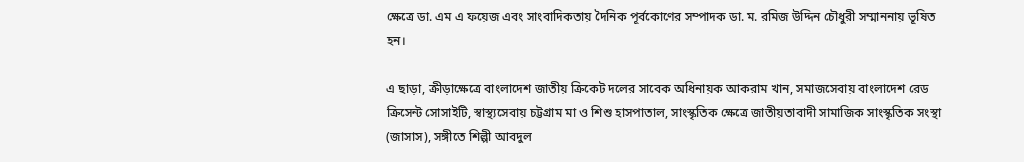ক্ষেত্রে ডা. এম এ ফয়েজ এবং সাংবাদিকতায় দৈনিক পূর্বকোণের সম্পাদক ডা. ম. রমিজ উদ্দিন চৌধুরী সম্মাননায় ভূষিত হন।

এ ছাড়া, ক্রীড়াক্ষেত্রে বাংলাদেশ জাতীয় ক্রিকেট দলের সাবেক অধিনায়ক আকরাম খান, সমাজসেবায় বাংলাদেশ রেড ক্রিসেন্ট সোসাইটি, স্বাস্থ্যসেবায় চট্টগ্রাম মা ও শিশু হাসপাতাল, সাংস্কৃতিক ক্ষেত্রে জাতীয়তাবাদী সামাজিক সাংস্কৃতিক সংস্থা (জাসাস), সঙ্গীতে শিল্পী আবদুল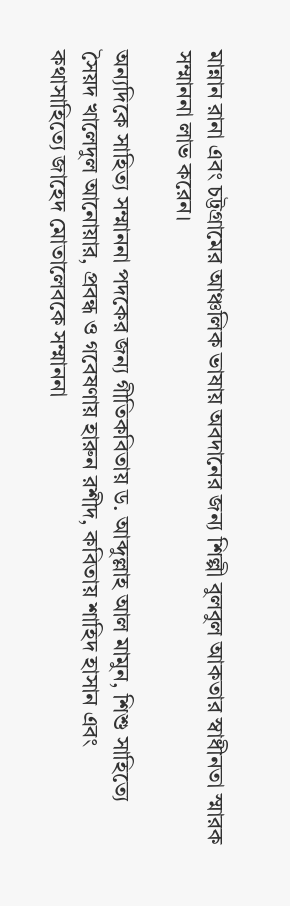মান্নান রানা এবং চট্টগ্রামের আঞ্চলিক ভাষায় অবদানের জন্য শিল্পী বুলবুল আকতার স্বাধীনতা স্মারক সম্মাননা লাভ করেন।

অন্যদিকে সাহিত্য সম্মাননা পদকের জন্য গীতিকবিতায় ড. আব্দুল্লাহ আল মামুন, শিশু সাহিত্যে সৈয়দ খালেদুল আনোয়ার, প্রবন্ধ ও গবেষণায় হারুন রশীদ, কবিতায় শাহিদ হাসান এবং কথাসাহিত্যে জাহেদ মোতালেবকে সম্মাননা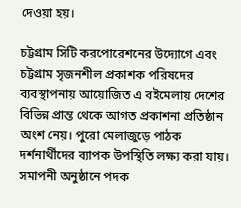দেওয়া হয়।

চট্টগ্রাম সিটি করপোরেশনের উদ্যোগে এবং চট্টগ্রাম সৃজনশীল প্রকাশক পরিষদের ব্যবস্থাপনায় আয়োজিত এ বইমেলায় দেশের বিভিন্ন প্রান্ত থেকে আগত প্রকাশনা প্রতিষ্ঠান অংশ নেয়। পুরো মেলাজুড়ে পাঠক দর্শনার্থীদের ব্যাপক উপস্থিতি লক্ষ্য করা যায়। সমাপনী অনুষ্ঠানে পদক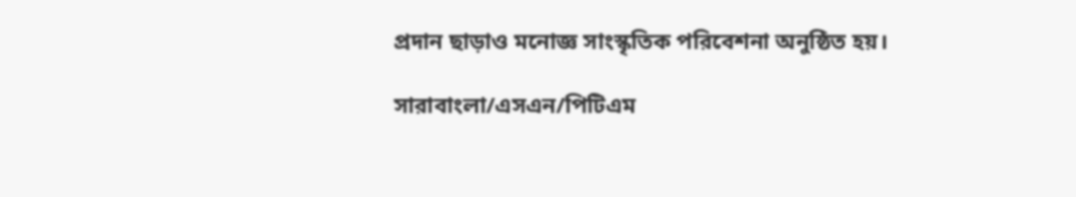প্রদান ছাড়াও মনোজ্ঞ সাংস্কৃতিক পরিবেশনা অনুষ্ঠিত হয়।

সারাবাংলা/এসএন/পিটিএম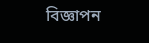বিজ্ঞাপন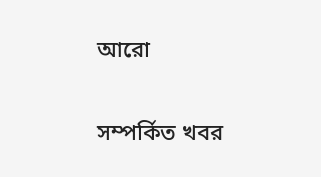আরো

সম্পর্কিত খবর